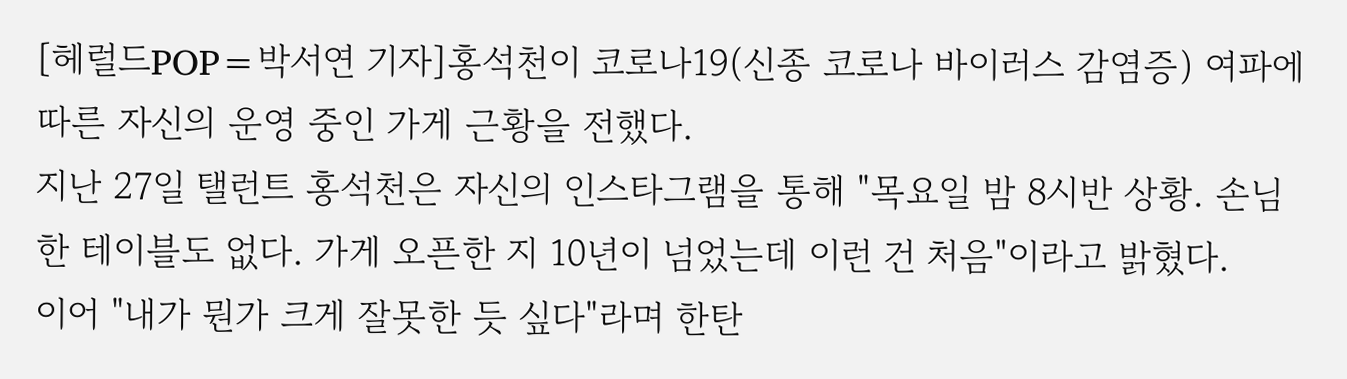[헤럴드POP=박서연 기자]홍석천이 코로나19(신종 코로나 바이러스 감염증) 여파에 따른 자신의 운영 중인 가게 근황을 전했다.
지난 27일 탤런트 홍석천은 자신의 인스타그램을 통해 "목요일 밤 8시반 상황. 손님 한 테이블도 없다. 가게 오픈한 지 10년이 넘었는데 이런 건 처음"이라고 밝혔다.
이어 "내가 뭔가 크게 잘못한 듯 싶다"라며 한탄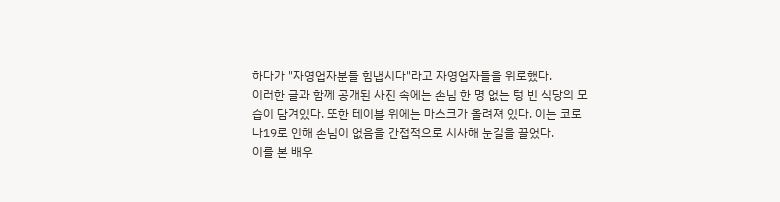하다가 "자영업자분들 힘냅시다"라고 자영업자들을 위로했다.
이러한 글과 함께 공개된 사진 속에는 손님 한 명 없는 텅 빈 식당의 모습이 담겨있다. 또한 테이블 위에는 마스크가 올려져 있다. 이는 코로나19로 인해 손님이 없음을 간접적으로 시사해 눈길을 끌었다.
이를 본 배우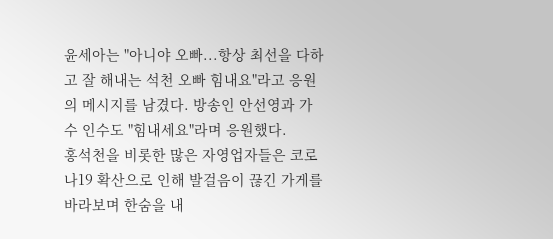윤세아는 "아니야 오빠...항상 최선을 다하고 잘 해내는 석천 오빠 힘내요"라고 응원의 메시지를 남겼다. 방송인 안선영과 가수 인수도 "힘내세요"라며 응원했다.
홍석천을 비롯한 많은 자영업자들은 코로나19 확산으로 인해 발걸음이 끊긴 가게를 바라보며 한숨을 내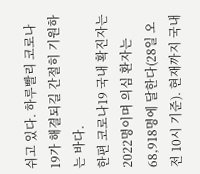쉬고 있다. 하루빨리 코로나19가 해결되길 간절히 기원하는 바다.
한편 코로나19 국내 확진자는 2022명이며 의심 환자는 68,918명에 달한다(28일 오전 10시 기준). 현재까지 국내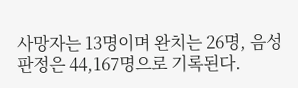사망자는 13명이며 완치는 26명, 음성 판정은 44,167명으로 기록된다.